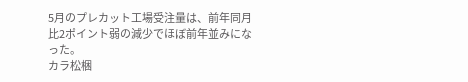5月のプレカット工場受注量は、前年同月比2ポイント弱の減少でほぼ前年並みになった。
カラ松梱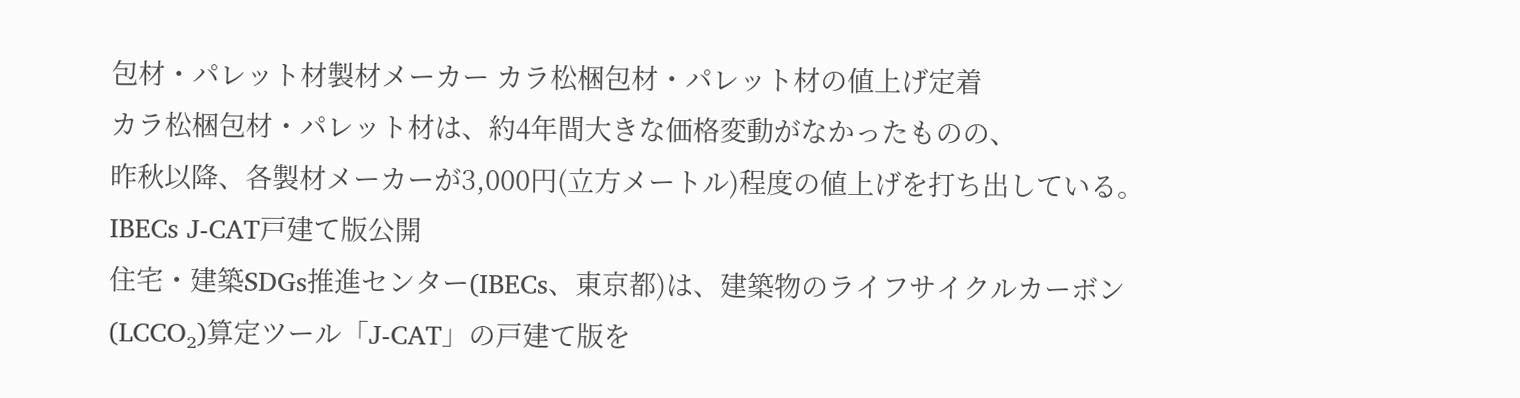包材・パレット材製材メーカー カラ松梱包材・パレット材の値上げ定着
カラ松梱包材・パレット材は、約4年間大きな価格変動がなかったものの、
昨秋以降、各製材メーカーが3,000円(立方メートル)程度の値上げを打ち出している。
IBECs J-CAT戸建て版公開
住宅・建築SDGs推進センター(IBECs、東京都)は、建築物のライフサイクルカーボン(LCCO₂)算定ツール「J-CAT」の戸建て版を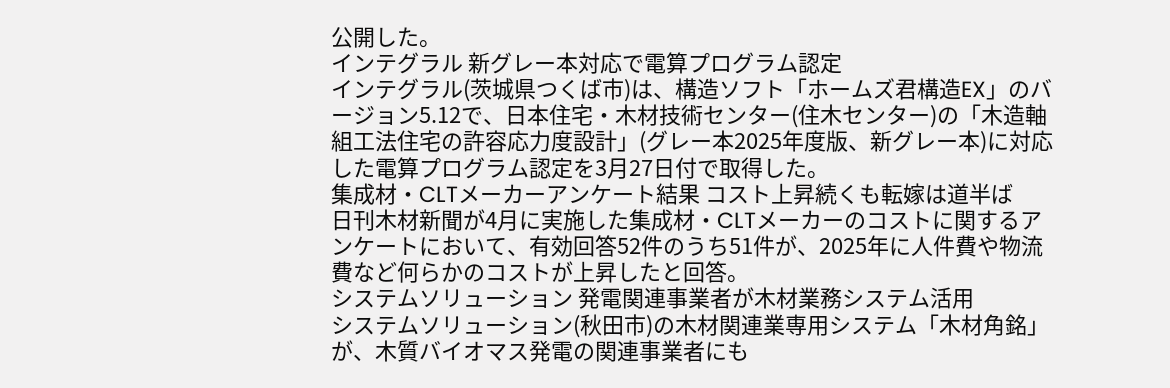公開した。
インテグラル 新グレー本対応で電算プログラム認定
インテグラル(茨城県つくば市)は、構造ソフト「ホームズ君構造EX」のバージョン5.12で、日本住宅・木材技術センター(住木センター)の「木造軸組工法住宅の許容応力度設計」(グレー本2025年度版、新グレー本)に対応した電算プログラム認定を3月27日付で取得した。
集成材・CLTメーカーアンケート結果 コスト上昇続くも転嫁は道半ば
日刊木材新聞が4月に実施した集成材・CLTメーカーのコストに関するアンケートにおいて、有効回答52件のうち51件が、2025年に人件費や物流費など何らかのコストが上昇したと回答。
システムソリューション 発電関連事業者が木材業務システム活用
システムソリューション(秋田市)の木材関連業専用システム「木材角銘」が、木質バイオマス発電の関連事業者にも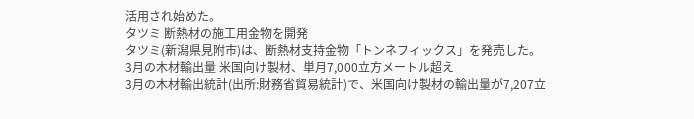活用され始めた。
タツミ 断熱材の施工用金物を開発
タツミ(新潟県見附市)は、断熱材支持金物「トンネフィックス」を発売した。
3月の木材輸出量 米国向け製材、単月7,000立方メートル超え
3月の木材輸出統計(出所:財務省貿易統計)で、米国向け製材の輸出量が7,207立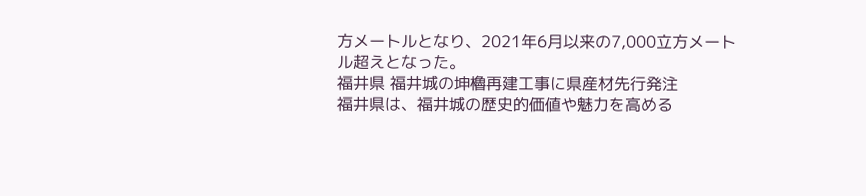方メートルとなり、2021年6月以来の7,000立方メートル超えとなった。
福井県 福井城の坤櫓再建工事に県産材先行発注
福井県は、福井城の歴史的価値や魅力を高める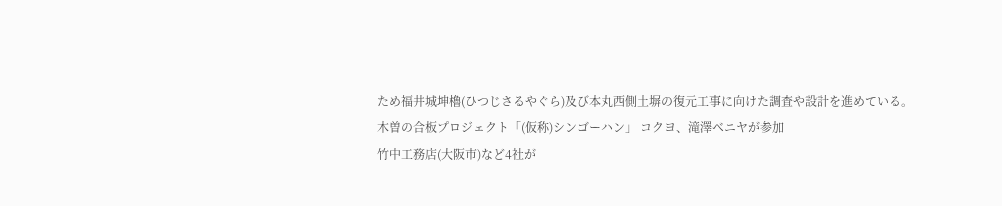ため福井城坤櫓(ひつじさるやぐら)及び本丸西側土塀の復元工事に向けた調査や設計を進めている。
木曽の合板プロジェクト「(仮称)シンゴーハン」 コクヨ、滝澤ベニヤが参加
竹中工務店(大阪市)など4社が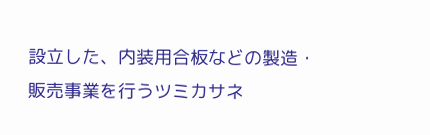設立した、内装用合板などの製造・販売事業を行うツミカサネ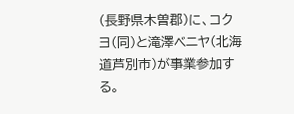(長野県木曽郡)に、コクヨ(同)と滝澤ベニヤ(北海道芦別市)が事業参加する。